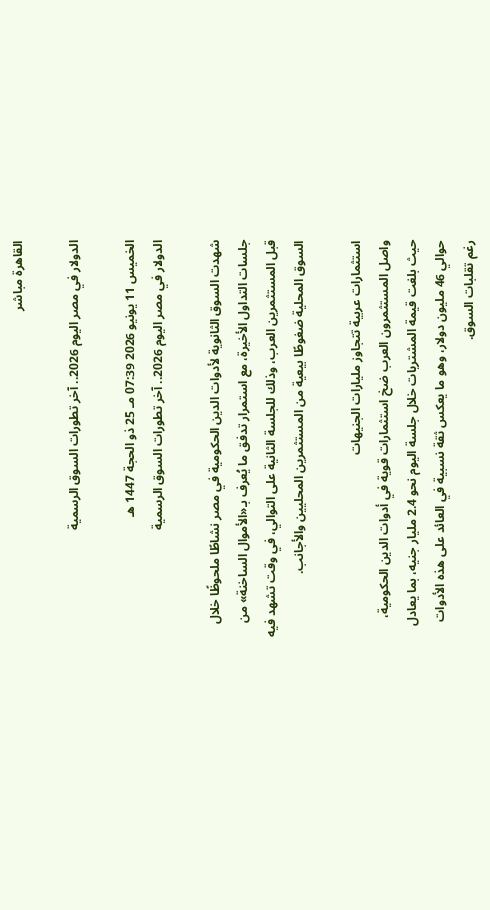القاهرة مباشر

الدولار في مصر اليوم 2026.. آخر تطورات السوق الرسمية

الخميس 11 يونيو 2026 07:39 مـ 25 ذو الحجة 1447 هـ
الدولار في مصر اليوم 2026.. آخر تطورات السوق الرسمية

شهدت السوق الثانوية لأدوات الدين الحكومية في مصر نشاطًا ملحوظًا خلال جلسات التداول الأخيرة، مع استمرار تدفق ما يُعرف بـ«الأموال الساخنة» من قبل المستثمرين العرب، وذلك للجلسة الثانية على التوالي، في وقت تشهد فيه السوق المحلية ضغوطًا بيعية من المستثمرين المحليين والأجانب.

استثمارات عربية تتجاوز مليارات الجنيهات
واصل المستثمرون العرب ضخ استثمارات قوية في أدوات الدين الحكومية، حيث بلغت قيمة المشتريات خلال جلسة اليوم نحو 2.4 مليار جنيه، بما يعادل حوالي 46 مليون دولار، وهو ما يعكس ثقة نسبية في العائد على هذه الأدوات رغم تقلبات السوق.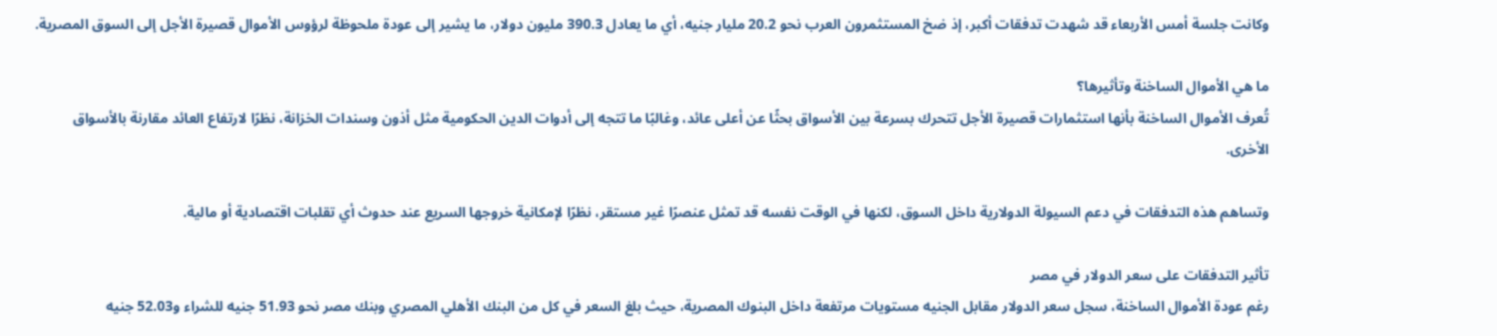وكانت جلسة أمس الأربعاء قد شهدت تدفقات أكبر، إذ ضخ المستثمرون العرب نحو 20.2 مليار جنيه، أي ما يعادل 390.3 مليون دولار، ما يشير إلى عودة ملحوظة لرؤوس الأموال قصيرة الأجل إلى السوق المصرية.

ما هي الأموال الساخنة وتأثيرها؟
تُعرف الأموال الساخنة بأنها استثمارات قصيرة الأجل تتحرك بسرعة بين الأسواق بحثًا عن أعلى عائد، وغالبًا ما تتجه إلى أدوات الدين الحكومية مثل أذون وسندات الخزانة، نظرًا لارتفاع العائد مقارنة بالأسواق الأخرى.

وتساهم هذه التدفقات في دعم السيولة الدولارية داخل السوق، لكنها في الوقت نفسه قد تمثل عنصرًا غير مستقر، نظرًا لإمكانية خروجها السريع عند حدوث أي تقلبات اقتصادية أو مالية.

تأثير التدفقات على سعر الدولار في مصر
رغم عودة الأموال الساخنة، سجل سعر الدولار مقابل الجنيه مستويات مرتفعة داخل البنوك المصرية، حيث بلغ السعر في كل من البنك الأهلي المصري وبنك مصر نحو 51.93 جنيه للشراء و52.03 جنيه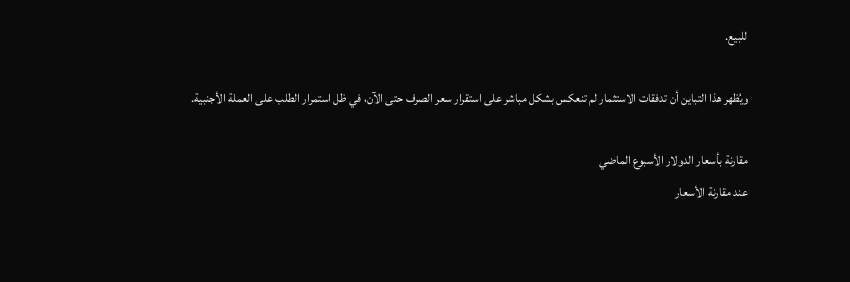للبيع.

ويُظهر هذا التباين أن تدفقات الاستثمار لم تنعكس بشكل مباشر على استقرار سعر الصرف حتى الآن، في ظل استمرار الطلب على العملة الأجنبية.

مقارنة بأسعار الدولار الأسبوع الماضي
عند مقارنة الأسعار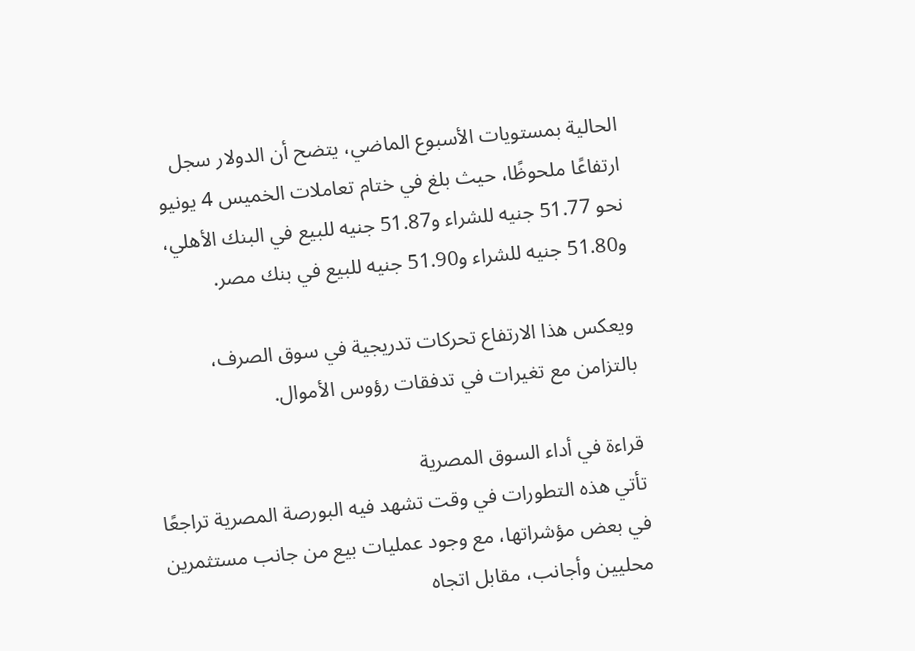الحالية بمستويات الأسبوع الماضي، يتضح أن الدولار سجل ارتفاعًا ملحوظًا، حيث بلغ في ختام تعاملات الخميس 4 يونيو نحو 51.77 جنيه للشراء و51.87 جنيه للبيع في البنك الأهلي، و51.80 جنيه للشراء و51.90 جنيه للبيع في بنك مصر.

ويعكس هذا الارتفاع تحركات تدريجية في سوق الصرف، بالتزامن مع تغيرات في تدفقات رؤوس الأموال.

قراءة في أداء السوق المصرية
تأتي هذه التطورات في وقت تشهد فيه البورصة المصرية تراجعًا في بعض مؤشراتها، مع وجود عمليات بيع من جانب مستثمرين محليين وأجانب، مقابل اتجاه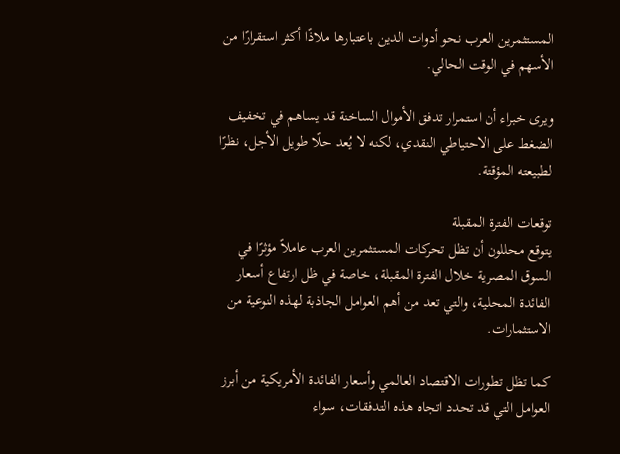المستثمرين العرب نحو أدوات الدين باعتبارها ملاذًا أكثر استقرارًا من الأسهم في الوقت الحالي.

ويرى خبراء أن استمرار تدفق الأموال الساخنة قد يساهم في تخفيف الضغط على الاحتياطي النقدي، لكنه لا يُعد حلًا طويل الأجل، نظرًا لطبيعته المؤقتة.

توقعات الفترة المقبلة
يتوقع محللون أن تظل تحركات المستثمرين العرب عاملاً مؤثرًا في السوق المصرية خلال الفترة المقبلة، خاصة في ظل ارتفاع أسعار الفائدة المحلية، والتي تعد من أهم العوامل الجاذبة لهذه النوعية من الاستثمارات.

كما تظل تطورات الاقتصاد العالمي وأسعار الفائدة الأمريكية من أبرز العوامل التي قد تحدد اتجاه هذه التدفقات، سواء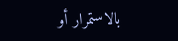بالاستمرار أو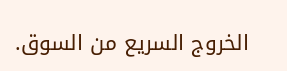الخروج السريع من السوق.